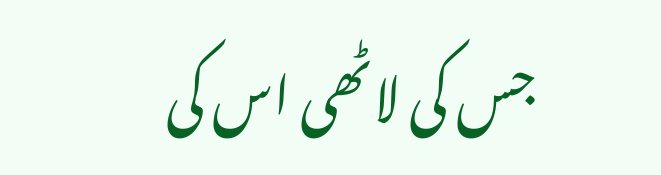جس کی لاٹھی اس کی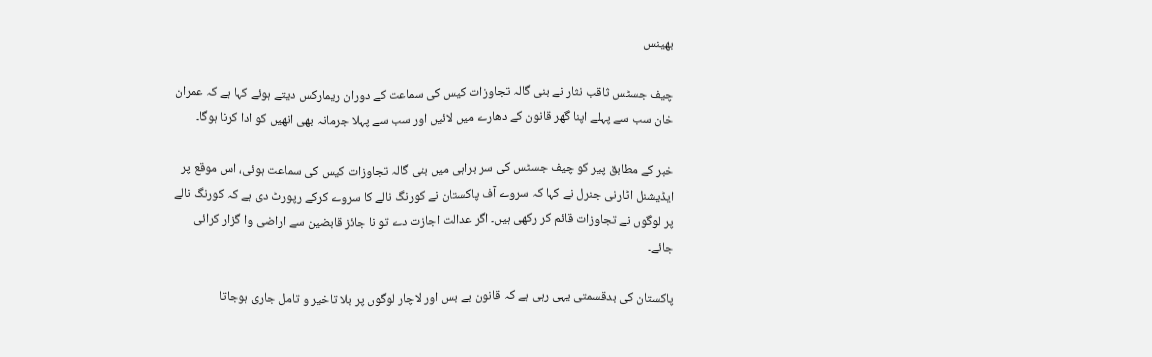بھینس

چیف جسٹس ثاقب نثار نے بنی گالہ تجاوزات کیس کی سماعت کے دوران ریمارکس دیتے ہوئے کہا ہے کہ عمران خان سب سے پہلے اپنا گھر قانون کے دھارے میں لائیں اور سب سے پہلا جرمانہ بھی انھیں کو ادا کرنا ہوگا۔

خبر کے مطابق پیر کو چیف جسٹس کی سر براہی میں بنی گالہ تجاوزات کیس کی سماعت ہوئی، اس موقع پر ایڈیشنل اٹارنی جنرل نے کہا کہ سروے آف پاکستان نے کورنگ نالے کا سروے کرکے رپورٹ دی ہے کہ کورنگ نالے پر لوگوں نے تجاوزات قائم کر رکھی ہیں۔ اگر عدالت اجازت دے تو نا جائز قابضین سے اراضی وا گزار کرائی جائے۔

پاکستان کی بدقسمتی یہی رہی ہے کہ قانون بے بس اور لاچار لوگوں پر بلا تاخیر و تامل جاری ہوجاتا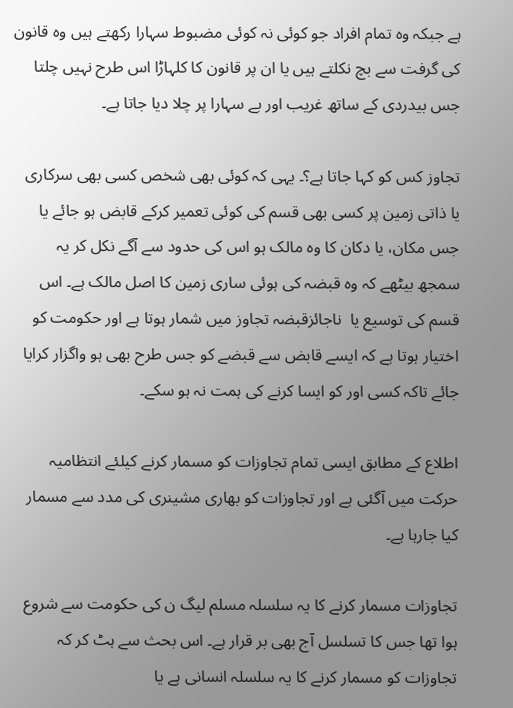ہے جبکہ وہ تمام افراد جو کوئی نہ کوئی مضبوط سہارا رکھتے ہیں وہ قانون کی گرفت سے بچ نکلتے ہیں یا ان پر قانون کا کلہاڑا اس طرح نہیں چلتا جس بیدردی کے ساتھ غریب اور بے سہارا پر چلا دیا جاتا ہے۔

تجاوز کس کو کہا جاتا ہے؟۔ یہی کہ کوئی بھی شخص کسی بھی سرکاری یا ذاتی زمین پر کسی بھی قسم کی کوئی تعمیر کرکے قابض ہو جائے یا جس مکان، یا دکان کا وہ مالک ہو اس کی حدود سے آگے نکل کر یہ سمجھ بیٹھے کہ وہ قبضہ کی ہوئی ساری زمین کا اصل مالک ہے۔ اس قسم کی توسیع یا  ناجائزقبضہ تجاوز میں شمار ہوتا ہے اور حکومت کو اختیار ہوتا ہے کہ ایسے قابض سے قبضے کو جس طرح بھی ہو واگزار کرایا جائے تاکہ کسی اور کو ایسا کرنے کی ہمت نہ ہو سکے۔

اطلاع کے مطابق ایسی تمام تجاوزات کو مسمار کرنے کیلئے انتظامیہ حرکت میں آگئی ہے اور تجاوزات کو بھاری مشینری کی مدد سے مسمار کیا جارہا ہے۔

تجاوزات مسمار کرنے کا یہ سلسلہ مسلم لیگ ن کی حکومت سے شروع ہوا تھا جس کا تسلسل آج بھی بر قرار ہے۔ اس بحث سے ہٹ کر کہ تجاوزات کو مسمار کرنے کا یہ سلسلہ انسانی ہے یا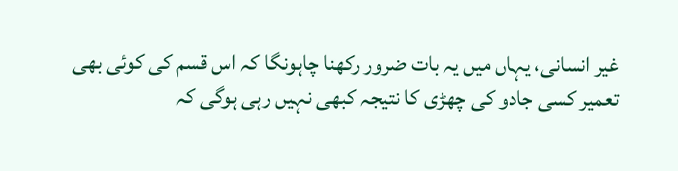غیر انسانی، یہاں میں یہ بات ضرور رکھنا چاہونگا کہ اس قسم کی کوئی بھی تعمیر کسی جادو کی چھڑی کا نتیجہ کبھی نہیں رہی ہوگی کہ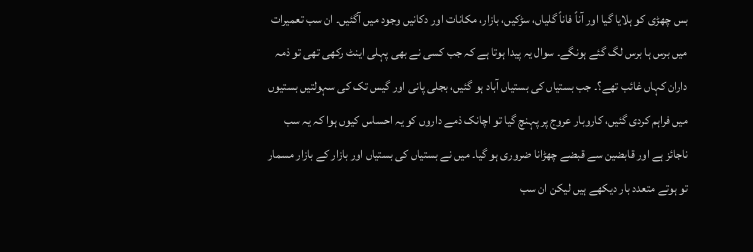بس چھڑی کو ہلایا گیا اور آناً فاناً گلیاں، سڑکیں، بازار، مکانات اور دکانیں وجود میں آگئیں۔ ان سب تعمیرات میں برس ہا برس لگ گئے ہونگے۔ سوال یہ پیدا ہوتا ہے کہ جب کسی نے بھی پہلی اینٹ رکھی تھی تو ذمہ داران کہاں غائب تھے؟۔ جب بستیاں کی بستیاں آباد ہو گئیں، بجلی پانی اور گیس تک کی سہولتیں بستیوں میں فراہم کردی گئیں، کاروبار عروج پر پہنچ گیا تو اچانک ذمے داروں کو یہ احساس کیوں ہوا کہ یہ سب ناجائز ہے اور قابضین سے قبضے چھڑانا ضروری ہو گیا۔ میں نے بستیاں کی بستیاں اور بازار کے بازار مسمار تو ہوتے متعدد بار دیکھے ہیں لیکن ان سب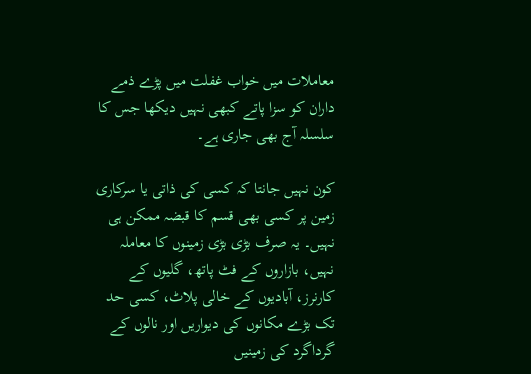معاملات میں خواب غفلت میں پڑے ذمے داران کو سزا پاتے کبھی نہیں دیکھا جس کا سلسلہ آج بھی جاری ہے۔

کون نہیں جانتا کہ کسی کی ذاتی یا سرکاری زمین پر کسی بھی قسم کا قبضہ ممکن ہی نہیں۔ یہ صرف بڑی بڑی زمینوں کا معاملہ نہیں، بازاروں کے فٹ پاتھ، گلیوں کے کارنرز، آبادیوں کے خالی پلاٹ، کسی حد تک بڑے مکانوں کی دیواریں اور نالوں کے گرداگرد کی زمینیں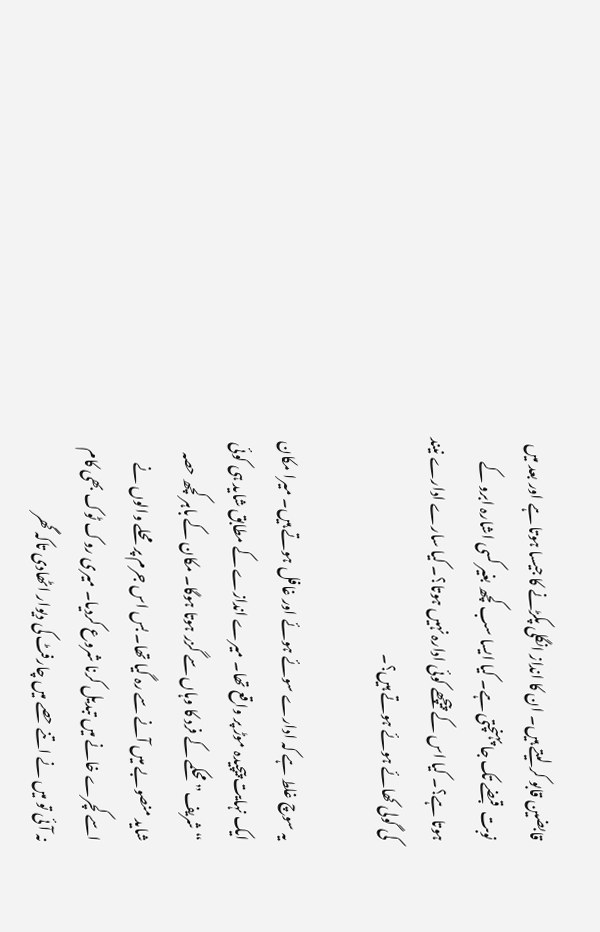قابضین قابو کر لیتے ہیں۔ ان کا انداز انگلی پکڑنے کا جیسا ہوتا ہے اور بعد میں نوبت  قبضے تک جا پہنچتی ہے۔ کیا ایسا سب کچھ بغیر کسی اشارہ ابرو کے ہوتا ہے؟۔ کیا اس کے پیچھے کوئی ادارہ نہیں ہوتا؟۔ کیا سارے ادارے نیند کی گولی کھائے ہوئے ہوتے ہیں؟۔

یہ سوچ غلط ہے کہ ادارے سوئے ہوئے اور غافل ہوتے ہیں۔ میرا مکان ایک نہایت پیچیدہ موڑ پر واقع تھا۔ میرے اندازے کے مطابق شاید ہی کوئی “شریف” محکمے کے فرد کا وہاں سے گزر ہوتا ہوگا۔ مکان کے باہر کچھ حصہ شاید منصوبے میں آنے سے رہ گیا تھا۔ بس اس جرم پر محلے والوں نے اسے کچرے خانے میں تبدیل کرنا شروع کردیا۔ میری روک ٹوک بھی کام نہ آئی تو میں نے اتنے حصے میں چارفٹ کی دیوار اٹھادی تاکہ گھر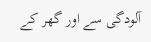آلودگی سے اور گھر کے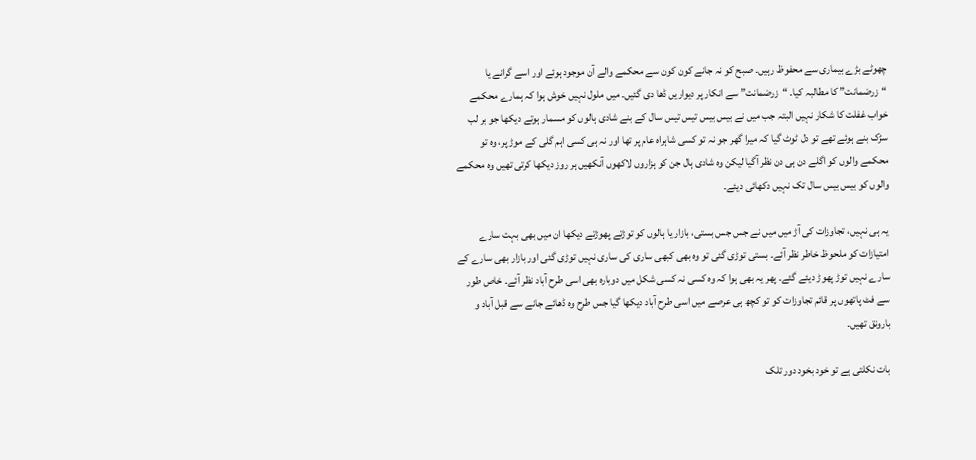چھوٹے بڑے بیماری سے محفوظ رہیں۔ صبح کو نہ جانے کون کون سے محکمے والے آن موجود ہوئے اور اسے گرانے یا “زرضمانت” کا مطالبہ کیا۔ “زرضمانت” سے انکار پر دیواریں ڈھا دی گئیں۔ میں ملول نہیں خوش ہوا کہ ہمارے محکمے خواب غفلت کا شکار نہیں البتہ جب میں نے بیس بیس تیس تیس سال کے بنے شادی ہالوں کو مسمار ہوتے دیکھا جو بر لب سڑک بنے ہوئے تھے تو دل ٹوٹ گیا کہ میرا گھر جو نہ تو کسی شاہراہ عام پر تھا اور نہ ہی کسی اہم گلی کے موڑ پر، وہ تو محکمے والوں کو اگلے دن ہی دن نظر آگیا لیکن وہ شادی ہال جن کو ہزاروں لاکھوں آنکھیں ہر روز دیکھا کرتی تھیں وہ محکمے والوں کو بیس بیس سال تک نہیں دکھائی دیئے۔

یہ ہی نہیں، تجاوزات کی آڑ میں میں نے جس جس بستی، بازار یا ہالوں کو توڑتے پھوڑتے دیکھا ان میں بھی بہت سارے امتیازات کو ملحوظ خاطر نظر آئے۔ بستی توڑی گئی تو وہ بھی کبھی ساری کی ساری نہیں توڑی گئی اور بازار بھی سارے کے سارے نہیں توڑ پھوڑ دیئے گئے۔ پھر یہ بھی ہوا کہ وہ کسی نہ کسی شکل میں دوبارہ بھی اسی طرح آباد نظر آئے۔ خاص طور سے فٹ پاتھوں پر قائم تجاوزات کو تو کچھ ہی عرصے میں اسی طرح آباد دیکھا گیا جس طرح وہ ڈھائے جانے سے قبل آباد و بارونق تھیں۔

بات نکلتی ہے تو خود بخود دور تلک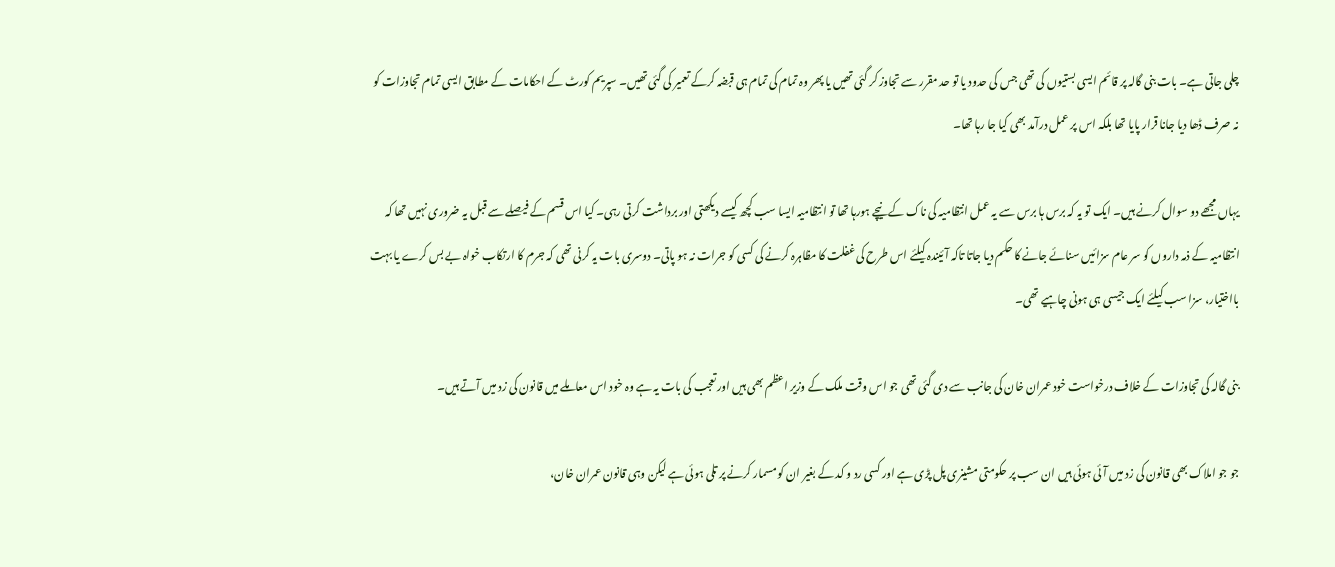چلی جاتی ہے۔ بات بنی گالہ پر قائم ایسی بستیوں کی تھی جس کی حدود یا تو حد مقرر سے تجاوز کر گئی تھیں یا پھر وہ تمام کی تمام ہی قبضہ کرکے تعمیر کی گئی تھیں۔ سپریم کورٹ کے احکامات کے مطابق ایسی تمام تجاوزات کو نہ صرف ڈھا دیا جانا قرار پایا تھا بلکہ اس پر عمل درآمد بھی کیا جا رہا تھا۔

یہاں مجھے دو سوال کرنے ہیں۔ ایک تو یہ کہ برس ہا برس سے یہ عمل انتظامیہ کی ناک کے نیچے ہورہا تھا تو انتظامیہ ایسا سب کچھ کیسے دیکھتی اور برداشت کرتی رہی۔ کیا اس قسم کے فیصلے سے قبل یہ ضروری نہیں تھا کہ انتظامیہ کے ذمہ داروں کو سر عام سزائیں سنائے جانے کا حکم دیا جاتا تاکہ آئیندہ کیلئے اس طرح کی غفلت کا مظاہرہ کرنے کی کسی کو جرات نہ ہو پاتی۔ دوسری بات یہ کرنی تھی کہ جرم کا ارتکاب خواہ بے بس کرے یا بہت بااختیار، سزا سب کیلئے ایک جیسی ہی ہونی چاہیے تھی۔

بنی گالہ کی تجاوزات کے خلاف درخواست خود عمران خان کی جانب سے دی گئی تھی جو اس وقت ملک کے وزیر اعظم بھی ہیں اور تعجب کی بات یہ ہے وہ خود اس معاملے میں قانون کی زد میں آتے ہیں۔

جو جو املاک بھی قانون کی زد میں آئی ہوئی ہیں ان سب پر حکومتی مشینری پل پڑی ہے اور کسی رد و کد کے بغیر ان کو مسمار کرنے پر تلی ہوئی ہے لیکن وہی قانون عمران خان،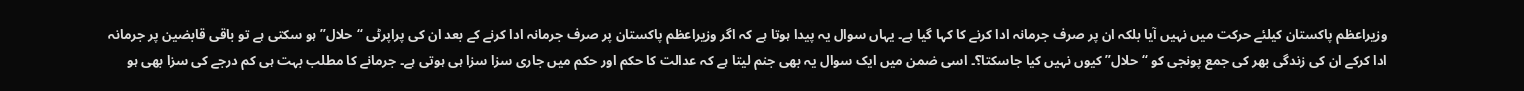وزیراعظم پاکستان کیلئے حرکت میں نہیں آیا بلکہ ان پر صرف جرمانہ ادا کرنے کا کہا گیا ہے۔ یہاں سوال یہ پیدا ہوتا ہے کہ اگر وزیراعظم پاکستان پر صرف جرمانہ ادا کرنے کے بعد ان کی پراپرٹی “حلال” ہو سکتی ہے تو باقی قابضین پر جرمانہ ادا کرکے ان کی زندگی بھر کی جمع پونجی کو “حلال” کیوں نہیں کیا جاسکتا؟۔ اسی ضمن میں ایک سوال یہ بھی جنم لیتا ہے کہ عدالت کا حکم اور حکم میں جاری سزا سزا ہی ہوتی ہے۔ جرمانے کا مطلب بہت ہی کم درجے کی سزا بھی ہو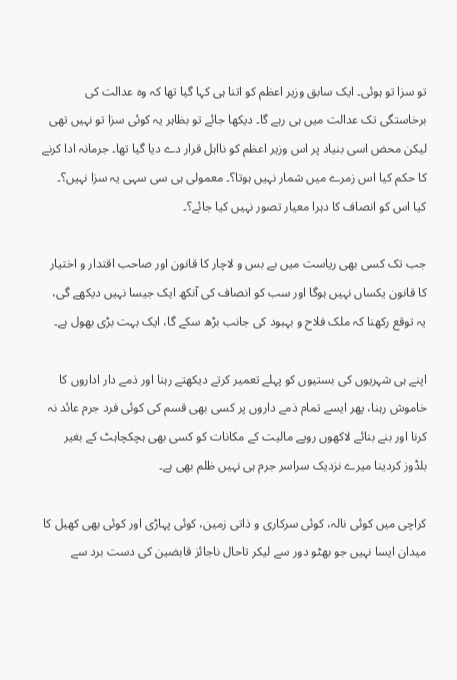تو سزا تو ہوئی۔ ایک سابق وزیر اعظم کو اتنا ہی کہا گیا تھا کہ وہ عدالت کی برخاستگی تک عدالت میں ہی رہے گا۔ دیکھا جائے تو بظاہر یہ کوئی سزا تو نہیں تھی لیکن محض اسی بنیاد پر اس وزیر اعظم کو نااہل قرار دے دیا گیا تھا۔ جرمانہ ادا کرنے کا حکم کیا اس زمرے میں شمار نہیں ہوتا؟۔ معمولی ہی سی سہی یہ سزا نہیں؟۔ کیا اس کو انصاف کا دہرا معیار تصور نہیں کیا جائے؟۔

جب تک کسی بھی ریاست میں بے بس و لاچار کا قانون اور صاحب اقتدار و اختیار کا قانون یکساں نہیں ہوگا اور سب کو انصاف کی آنکھ ایک جیسا نہیں دیکھے گی، یہ توقع رکھنا کہ ملک فلاح و بہبود کی جانب بڑھ سکے گا، ایک بہت بڑی بھول ہے۔

اپنے ہی شہریوں کی بستیوں کو پہلے تعمیر کرتے دیکھتے رہنا اور ذمے دار اداروں کا خاموش رہنا، پھر ایسے تمام ذمے داروں پر کسی بھی قسم کی کوئی فرد جرم عائد نہ کرنا اور بنے بنائے لاکھوں روپے مالیت کے مکانات کو کسی بھی ہچکچاہٹ کے بغیر بلڈوز کردینا میرے نزدیک سراسر جرم ہی نہیں ظلم بھی ہے۔

کراچی میں کوئی نالہ، کوئی سرکاری و ذاتی زمین، کوئی پہاڑی اور کوئی بھی کھیل کا میدان ایسا نہیں جو بھٹو دور سے لیکر تاحال ناجائز قابضین کی دست برد سے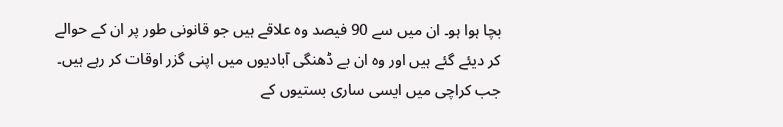بچا ہوا ہو۔ ان میں سے 90 فیصد وہ علاقے ہیں جو قانونی طور پر ان کے حوالے کر دیئے گئے ہیں اور وہ ان بے ڈھنگی آبادیوں میں اپنی گزر اوقات کر رہے ہیں۔ جب کراچی میں ایسی ساری بستیوں کے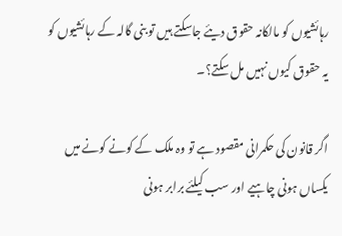رہائشیوں کو مالکانہ حقوق دیئے جاسکتے ہیں تو بنی گالہ کے رہائشیوں کو یہ حقوق کیوں نہیں مل سکتے؟۔

اگر قانون کی حکمرانی مقصود ہے تو وہ ملک کے کونے کونے میں یکساں ہونی چاہیے اور سب کیلئے برابر ہونی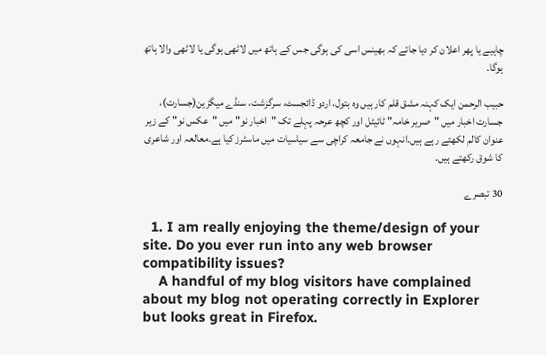چاہیے یا پھر اعلان کر دیا جائے کہ بھینس اسی کی ہوگی جس کے ہاتھ میں لاٹھی ہوگی یا لاٹھی والا ہاتھ ہوگا۔

حبیب الرحمن ایک کہنہ مشق قلم کار ہیں وہ بتول، اردو ڈائجسٹ، سرگزشت، سنڈے میگزین(جسارت)، جسارت اخبار میں "صریر خامہ" ٹائیٹل اور کچھ عرحہ پہلے تک "اخبار نو" میں "عکس نو" کے زیر عنوان کالم لکھتے رہے ہیں۔انہوں نے جامعہ کراچی سے سیاسیات میں ماسٹرز کیا ہے۔معالعہ اور شاعری کا شوق رکھتے ہیں۔

30 تبصرے

  1. I am really enjoying the theme/design of your site. Do you ever run into any web browser compatibility issues?
    A handful of my blog visitors have complained about my blog not operating correctly in Explorer but looks great in Firefox.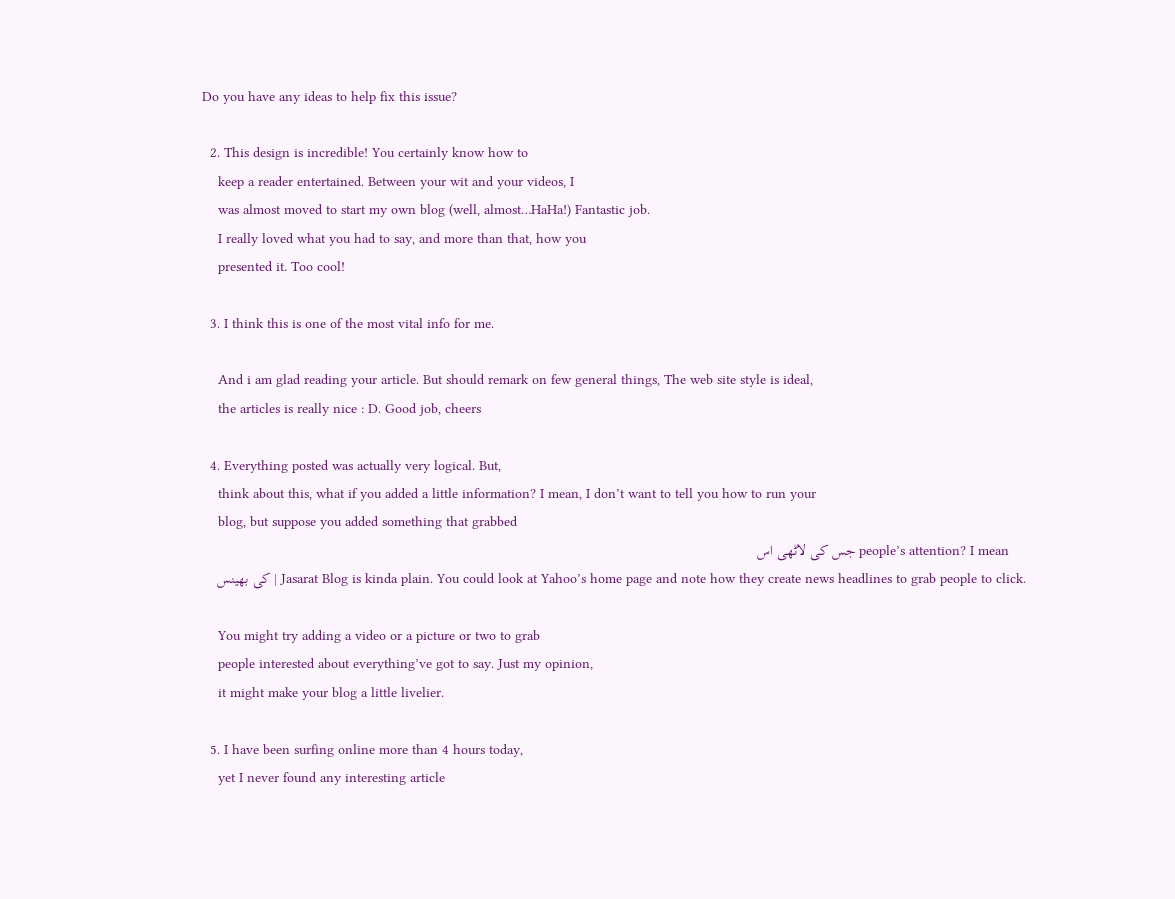Do you have any ideas to help fix this issue?

  2. This design is incredible! You certainly know how to
    keep a reader entertained. Between your wit and your videos, I
    was almost moved to start my own blog (well, almost…HaHa!) Fantastic job.
    I really loved what you had to say, and more than that, how you
    presented it. Too cool!

  3. I think this is one of the most vital info for me.

    And i am glad reading your article. But should remark on few general things, The web site style is ideal,
    the articles is really nice : D. Good job, cheers

  4. Everything posted was actually very logical. But,
    think about this, what if you added a little information? I mean, I don’t want to tell you how to run your
    blog, but suppose you added something that grabbed
    people’s attention? I mean جس کی لاٹھی اس
    کی بھینس | Jasarat Blog is kinda plain. You could look at Yahoo’s home page and note how they create news headlines to grab people to click.

    You might try adding a video or a picture or two to grab
    people interested about everything’ve got to say. Just my opinion,
    it might make your blog a little livelier.

  5. I have been surfing online more than 4 hours today,
    yet I never found any interesting article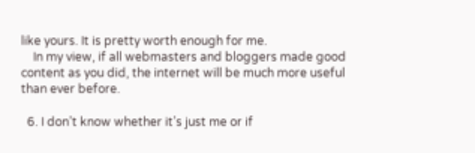like yours. It is pretty worth enough for me.
    In my view, if all webmasters and bloggers made good content as you did, the internet will be much more useful than ever before.

  6. I don’t know whether it’s just me or if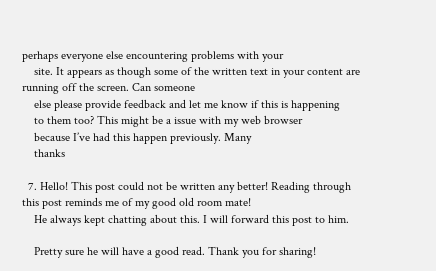perhaps everyone else encountering problems with your
    site. It appears as though some of the written text in your content are running off the screen. Can someone
    else please provide feedback and let me know if this is happening
    to them too? This might be a issue with my web browser
    because I’ve had this happen previously. Many
    thanks

  7. Hello! This post could not be written any better! Reading through this post reminds me of my good old room mate!
    He always kept chatting about this. I will forward this post to him.

    Pretty sure he will have a good read. Thank you for sharing!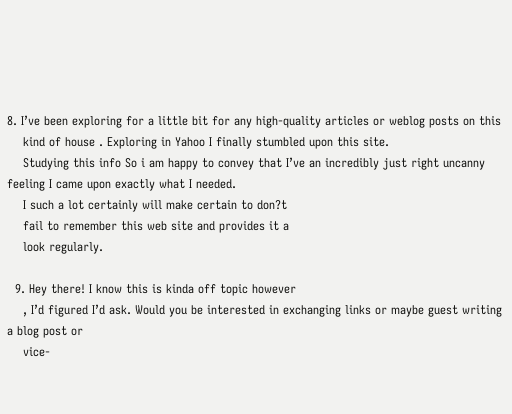8. I’ve been exploring for a little bit for any high-quality articles or weblog posts on this
    kind of house . Exploring in Yahoo I finally stumbled upon this site.
    Studying this info So i am happy to convey that I’ve an incredibly just right uncanny feeling I came upon exactly what I needed.
    I such a lot certainly will make certain to don?t
    fail to remember this web site and provides it a
    look regularly.

  9. Hey there! I know this is kinda off topic however
    , I’d figured I’d ask. Would you be interested in exchanging links or maybe guest writing a blog post or
    vice-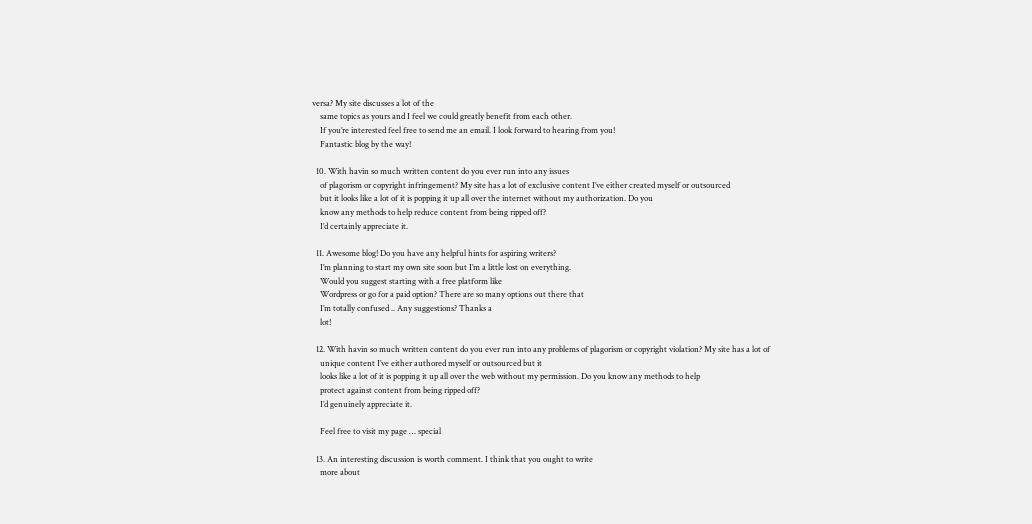versa? My site discusses a lot of the
    same topics as yours and I feel we could greatly benefit from each other.
    If you’re interested feel free to send me an email. I look forward to hearing from you!
    Fantastic blog by the way!

  10. With havin so much written content do you ever run into any issues
    of plagorism or copyright infringement? My site has a lot of exclusive content I’ve either created myself or outsourced
    but it looks like a lot of it is popping it up all over the internet without my authorization. Do you
    know any methods to help reduce content from being ripped off?
    I’d certainly appreciate it.

  11. Awesome blog! Do you have any helpful hints for aspiring writers?
    I’m planning to start my own site soon but I’m a little lost on everything.
    Would you suggest starting with a free platform like
    Wordpress or go for a paid option? There are so many options out there that
    I’m totally confused .. Any suggestions? Thanks a
    lot!

  12. With havin so much written content do you ever run into any problems of plagorism or copyright violation? My site has a lot of
    unique content I’ve either authored myself or outsourced but it
    looks like a lot of it is popping it up all over the web without my permission. Do you know any methods to help
    protect against content from being ripped off?
    I’d genuinely appreciate it.

    Feel free to visit my page … special

  13. An interesting discussion is worth comment. I think that you ought to write
    more about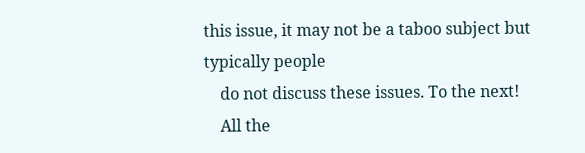this issue, it may not be a taboo subject but typically people
    do not discuss these issues. To the next!
    All the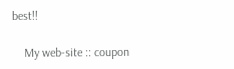best!!

    My web-site :: coupon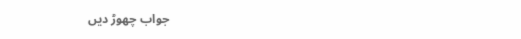جواب چھوڑ دیں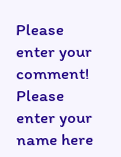Please enter your comment!
Please enter your name here